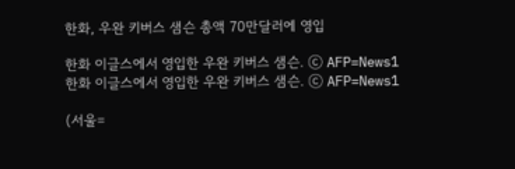한화, 우완 키버스 샘슨 총액 70만달러에 영입

한화 이글스에서 영입한 우완 키버스 샘슨. ⓒ AFP=News1
한화 이글스에서 영입한 우완 키버스 샘슨. ⓒ AFP=News1

(서울=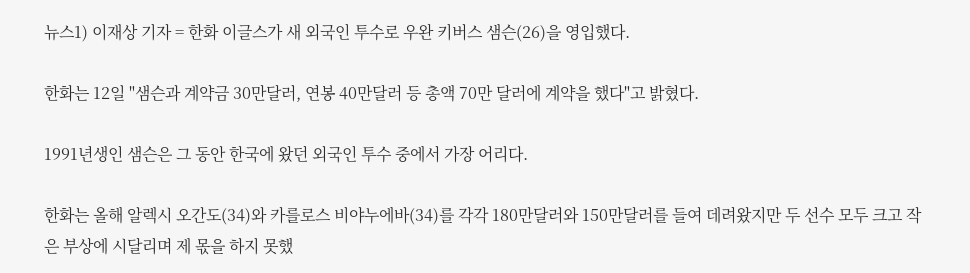뉴스1) 이재상 기자 = 한화 이글스가 새 외국인 투수로 우완 키버스 샘슨(26)을 영입했다.

한화는 12일 "샘슨과 계약금 30만달러, 연봉 40만달러 등 총액 70만 달러에 계약을 했다"고 밝혔다.

1991년생인 샘슨은 그 동안 한국에 왔던 외국인 투수 중에서 가장 어리다.

한화는 올해 알렉시 오간도(34)와 카를로스 비야누에바(34)를 각각 180만달러와 150만달러를 들여 데려왔지만 두 선수 모두 크고 작은 부상에 시달리며 제 몫을 하지 못했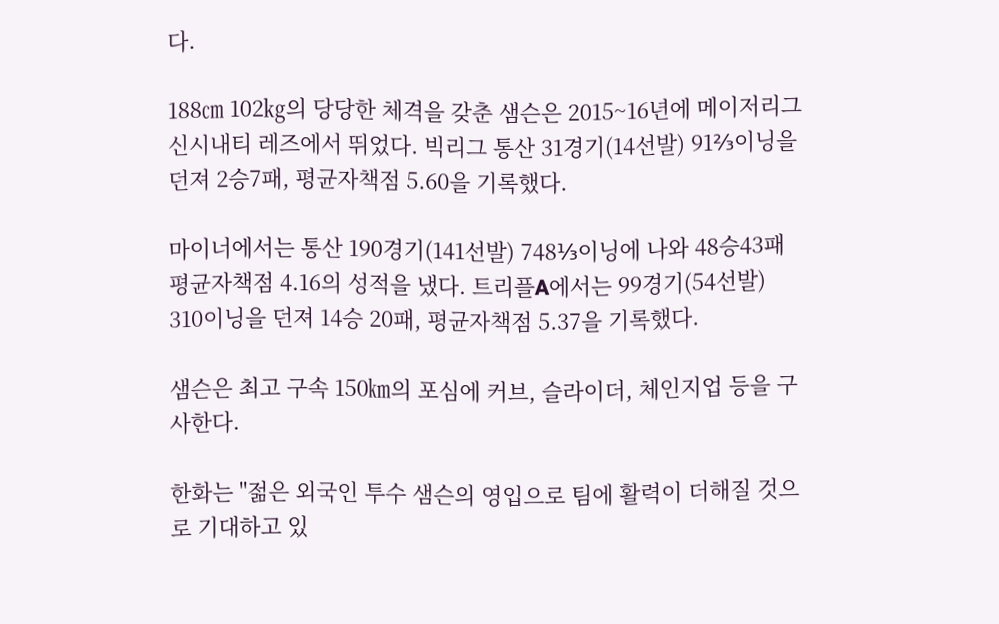다.

188㎝ 102㎏의 당당한 체격을 갖춘 샘슨은 2015~16년에 메이저리그 신시내티 레즈에서 뛰었다. 빅리그 통산 31경기(14선발) 91⅔이닝을 던져 2승7패, 평균자책점 5.60을 기록했다.

마이너에서는 통산 190경기(141선발) 748⅓이닝에 나와 48승43패 평균자책점 4.16의 성적을 냈다. 트리플A에서는 99경기(54선발) 310이닝을 던져 14승 20패, 평균자책점 5.37을 기록했다.

샘슨은 최고 구속 150㎞의 포심에 커브, 슬라이더, 체인지업 등을 구사한다.

한화는 "젊은 외국인 투수 샘슨의 영입으로 팀에 활력이 더해질 것으로 기대하고 있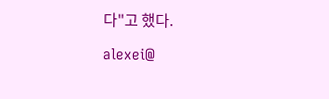다"고 했다.

alexei@